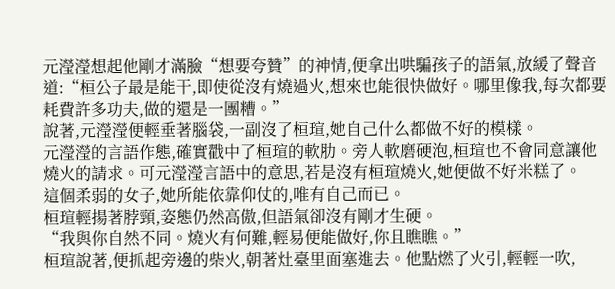元瀅瀅想起他剛才滿臉“想要夸贊”的神情,便拿出哄騙孩子的語氣,放緩了聲音道:“桓公子最是能干,即使從沒有燒過火,想來也能很快做好。哪里像我,每次都要耗費許多功夫,做的還是一團糟。”
說著,元瀅瀅便輕垂著腦袋,一副沒了桓瑄,她自己什么都做不好的模樣。
元瀅瀅的言語作態,確實戳中了桓瑄的軟肋。旁人軟磨硬泡,桓瑄也不會同意讓他燒火的請求。可元瀅瀅言語中的意思,若是沒有桓瑄燒火,她便做不好米糕了。
這個柔弱的女子,她所能依靠仰仗的,唯有自己而已。
桓瑄輕揚著脖頸,姿態仍然高傲,但語氣卻沒有剛才生硬。
“我與你自然不同。燒火有何難,輕易便能做好,你且瞧瞧。”
桓瑄說著,便抓起旁邊的柴火,朝著灶臺里面塞進去。他點燃了火引,輕輕一吹,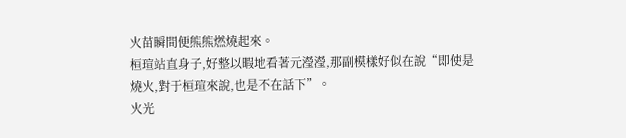火苗瞬間便熊熊燃燒起來。
桓瑄站直身子,好整以暇地看著元瀅瀅,那副模樣好似在說“即使是燒火,對于桓瑄來說,也是不在話下”。
火光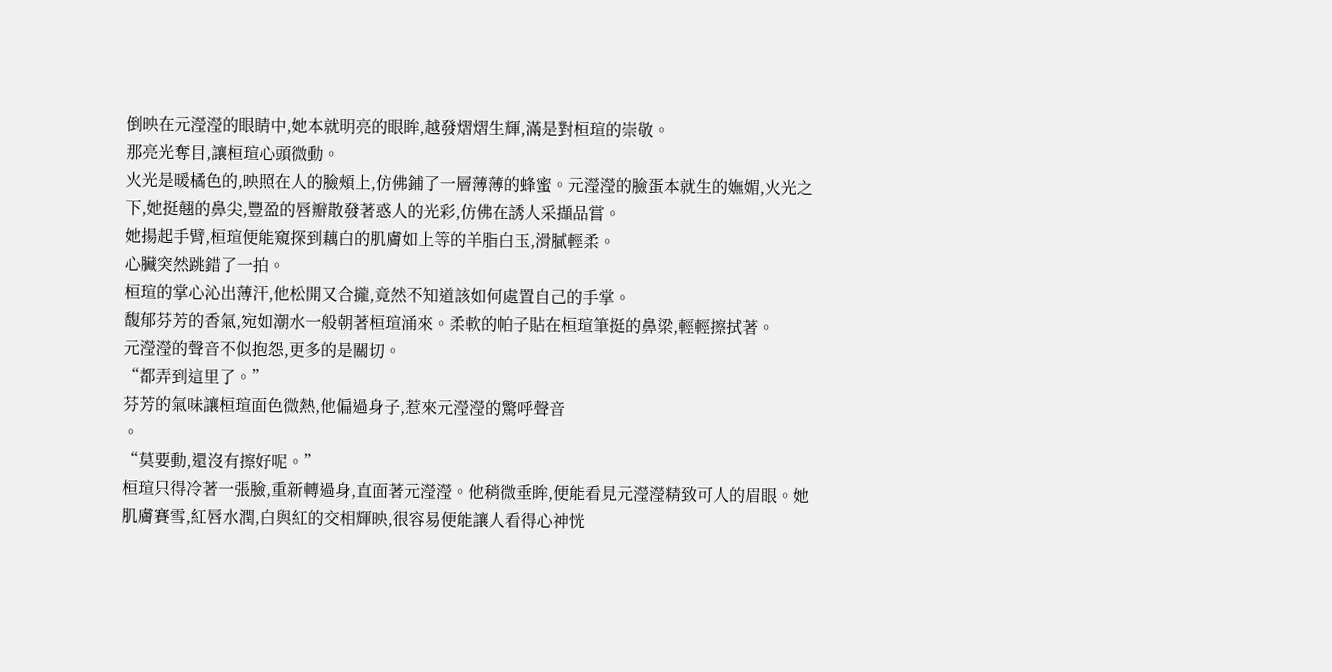倒映在元瀅瀅的眼睛中,她本就明亮的眼眸,越發熠熠生輝,滿是對桓瑄的崇敬。
那亮光奪目,讓桓瑄心頭微動。
火光是暖橘色的,映照在人的臉頰上,仿佛鋪了一層薄薄的蜂蜜。元瀅瀅的臉蛋本就生的嫵媚,火光之下,她挺翹的鼻尖,豐盈的唇瓣散發著惑人的光彩,仿佛在誘人采擷品嘗。
她揚起手臂,桓瑄便能窺探到藕白的肌膚如上等的羊脂白玉,滑膩輕柔。
心臟突然跳錯了一拍。
桓瑄的掌心沁出薄汗,他松開又合攏,竟然不知道該如何處置自己的手掌。
馥郁芬芳的香氣,宛如潮水一般朝著桓瑄涌來。柔軟的帕子貼在桓瑄筆挺的鼻梁,輕輕擦拭著。
元瀅瀅的聲音不似抱怨,更多的是關切。
“都弄到這里了。”
芬芳的氣味讓桓瑄面色微熱,他偏過身子,惹來元瀅瀅的驚呼聲音
。
“莫要動,還沒有擦好呢。”
桓瑄只得冷著一張臉,重新轉過身,直面著元瀅瀅。他稍微垂眸,便能看見元瀅瀅精致可人的眉眼。她肌膚賽雪,紅唇水潤,白與紅的交相輝映,很容易便能讓人看得心神恍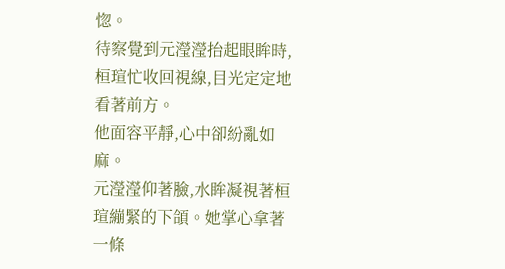惚。
待察覺到元瀅瀅抬起眼眸時,桓瑄忙收回視線,目光定定地看著前方。
他面容平靜,心中卻紛亂如麻。
元瀅瀅仰著臉,水眸凝視著桓瑄繃緊的下頜。她掌心拿著一條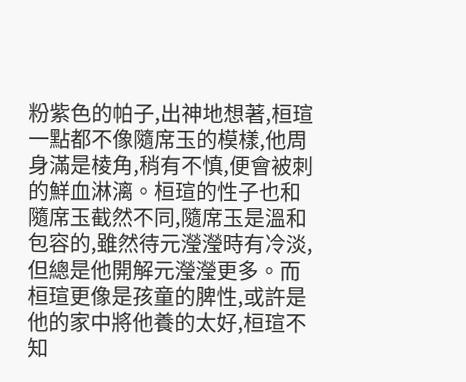粉紫色的帕子,出神地想著,桓瑄一點都不像隨席玉的模樣,他周身滿是棱角,稍有不慎,便會被刺的鮮血淋漓。桓瑄的性子也和隨席玉截然不同,隨席玉是溫和包容的,雖然待元瀅瀅時有冷淡,但總是他開解元瀅瀅更多。而桓瑄更像是孩童的脾性,或許是他的家中將他養的太好,桓瑄不知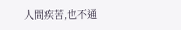人間疾苦,也不通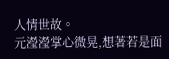人情世故。
元瀅瀅掌心微晃,想著若是面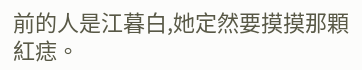前的人是江暮白,她定然要摸摸那顆紅痣。